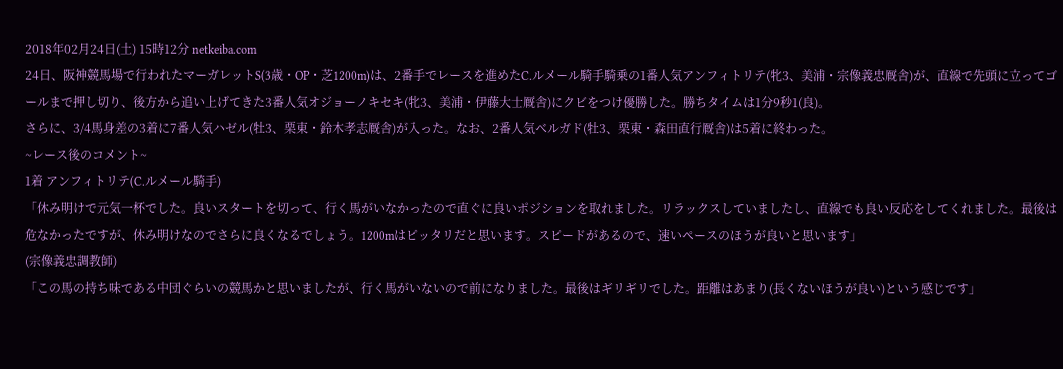2018年02月24日(土) 15時12分 netkeiba.com
24日、阪神競馬場で行われたマーガレットS(3歳・OP・芝1200m)は、2番手でレースを進めたC.ルメール騎手騎乗の1番人気アンフィトリテ(牝3、美浦・宗像義忠厩舎)が、直線で先頭に立ってゴールまで押し切り、後方から追い上げてきた3番人気オジョーノキセキ(牝3、美浦・伊藤大士厩舎)にクビをつけ優勝した。勝ちタイムは1分9秒1(良)。
さらに、3/4馬身差の3着に7番人気ハゼル(牡3、栗東・鈴木孝志厩舎)が入った。なお、2番人気ベルガド(牡3、栗東・森田直行厩舎)は5着に終わった。
~レース後のコメント~
1着 アンフィトリテ(C.ルメール騎手)
「休み明けで元気一杯でした。良いスタートを切って、行く馬がいなかったので直ぐに良いポジションを取れました。リラックスしていましたし、直線でも良い反応をしてくれました。最後は危なかったですが、休み明けなのでさらに良くなるでしょう。1200mはピッタリだと思います。スピードがあるので、速いペースのほうが良いと思います」
(宗像義忠調教師)
「この馬の持ち味である中団ぐらいの競馬かと思いましたが、行く馬がいないので前になりました。最後はギリギリでした。距離はあまり(長くないほうが良い)という感じです」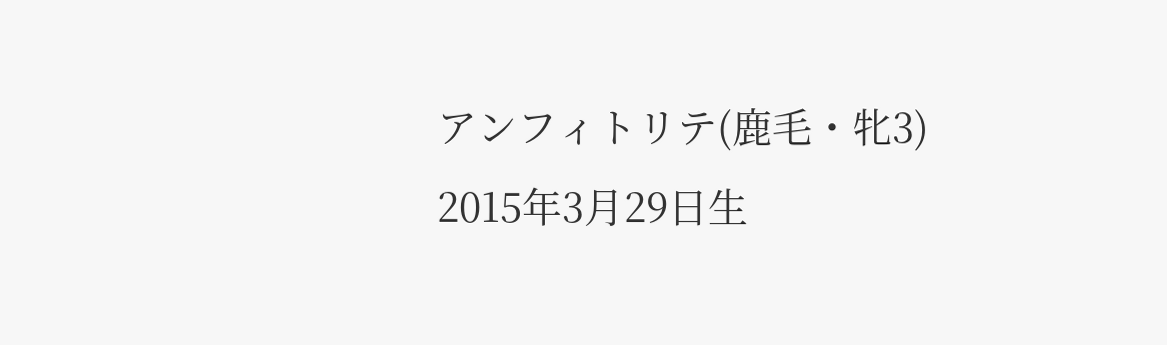アンフィトリテ(鹿毛・牝3)
2015年3月29日生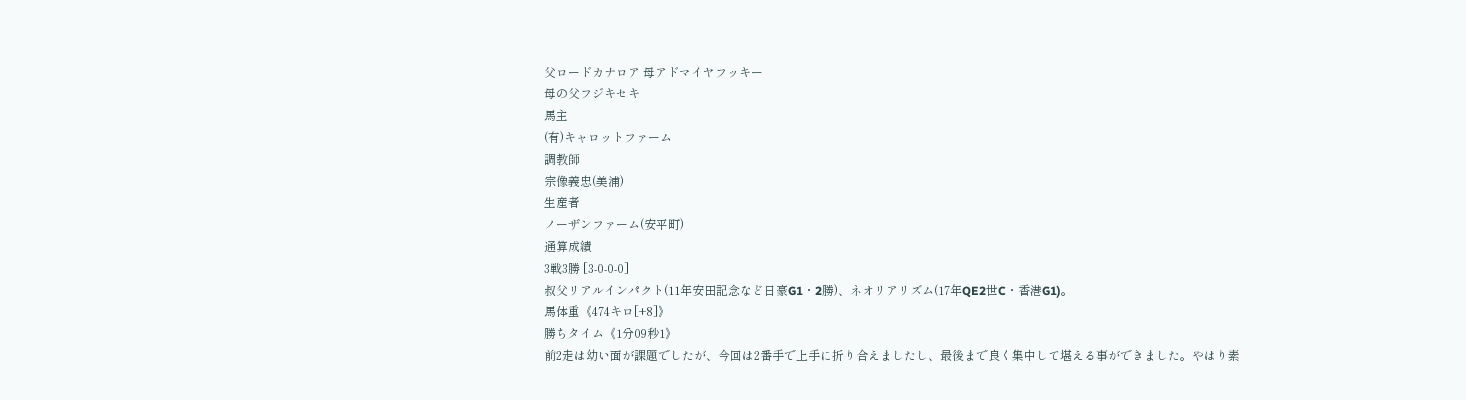父ロードカナロア 母アドマイヤフッキー
母の父フジキセキ
馬主
(有)キャロットファーム
調教師
宗像義忠(美浦)
生産者
ノーザンファーム(安平町)
通算成績
3戦3勝 [3-0-0-0]
叔父リアルインパクト(11年安田記念など日豪G1・2勝)、ネオリアリズム(17年QE2世C・香港G1)。
馬体重《474キロ[+8]》
勝ちタイム《1分09秒1》
前2走は幼い面が課題でしたが、今回は2番手で上手に折り合えましたし、最後まで良く集中して堪える事ができました。やはり素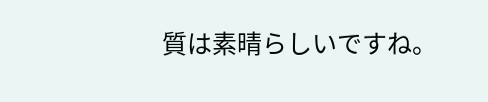質は素晴らしいですね。